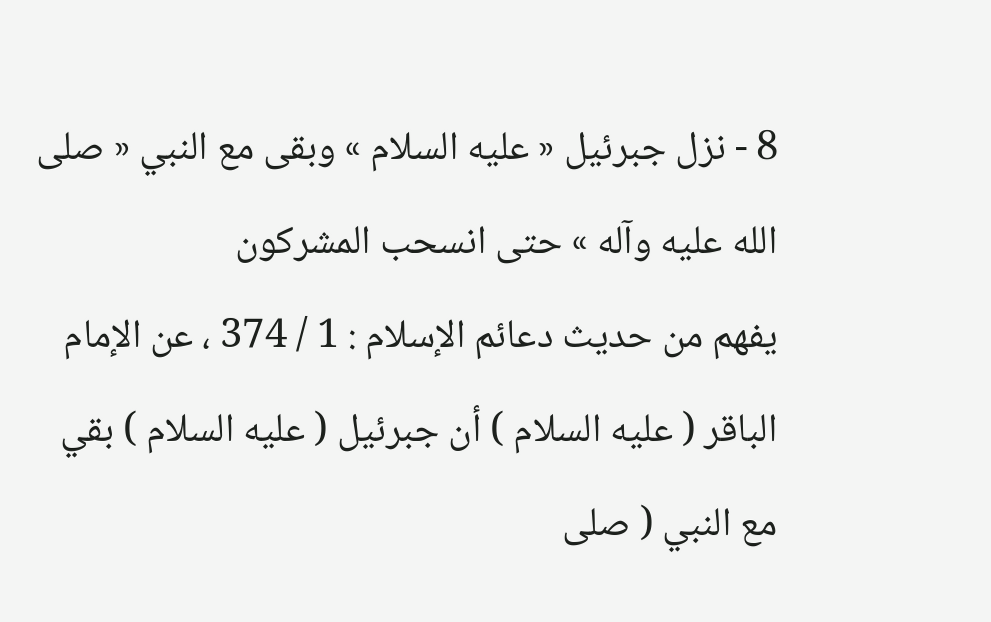8 - نزل جبرئيل « عليه السلام » وبقى مع النبي « صلى الله عليه وآله » حتى انسحب المشركون
يفهم من حديث دعائم الإسلام : 1 / 374 ، عن الإمام الباقر ( عليه السلام ) أن جبرئيل ( عليه السلام ) بقي مع النبي ( صلى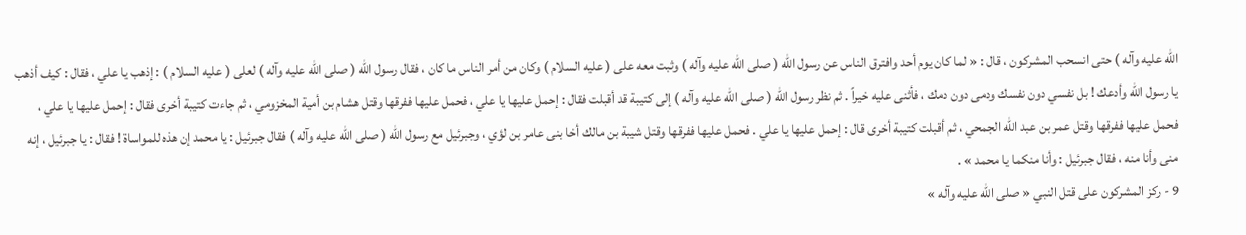الله عليه وآله ) حتى انسحب المشركون ، قال : « لما كان يوم أحد وافترق الناس عن رسول الله ( صلى الله عليه وآله ) وثبت معه على ( عليه السلام ) وكان من أمر الناس ما كان ، فقال رسول الله ( صلى الله عليه وآله ) لعلى ( عليه السلام ) : إذهب يا علي ، فقال : كيف أذهب يا رسول الله وأدعك ! بل نفسي دون نفسك ودمى دون دمك ، فأثنى عليه خيراً . ثم نظر رسول الله ( صلى الله عليه وآله ) إلى كتيبة قد أقبلت فقال : إحمل عليها يا علي ، فحمل عليها ففرقها وقتل هشام بن أمية المخزومي ، ثم جاءت كتيبة أخرى فقال : إحمل عليها يا علي ، فحمل عليها ففرقها وقتل عمر بن عبد الله الجمحي ، ثم أقبلت كتيبة أخرى قال : إحمل عليها يا علي . فحمل عليها ففرقها وقتل شيبة بن مالك أخا بنى عامر بن لؤي ، وجبرئيل مع رسول الله ( صلى الله عليه وآله ) فقال جبرئيل : يا محمد إن هذه للمواساة ! فقال : يا جبرئيل ، إنه منى وأنا منه ، فقال جبرئيل : وأنا منكما يا محمد » .
9 - ركز المشركون على قتل النبي « صلى الله عليه وآله »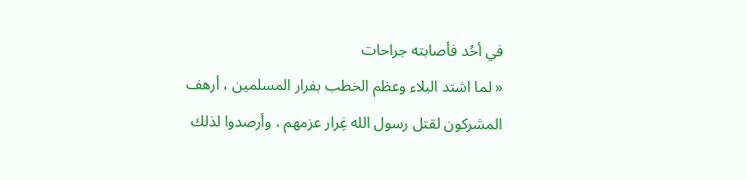في أحُد فأصابته جراحات
« لما اشتد البلاء وعظم الخطب بفرار المسلمين ، أرهف المشركون لقتل رسول الله غِرار عزمهم ، وأرصدوا لذلك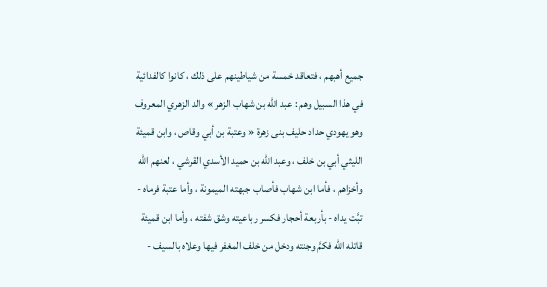جميع أهبهم ، فتعاقد خمسة من شياطينهم على ذلك ، كانوا كالفدائية في هذا السبيل وهم : عبد الله بن شهاب الزهر » والد الزهري المعروف وهو يهودي حداد حليف بنى زهرة « وعتبة بن أبي وقاص ، وابن قميئة الليثي أبي بن خلف ، وعبد الله بن حميد الأسدي القرشي ، لعنهم الله وأخزاهم ، فأما ابن شهاب فأصاب جبهته الميمونة ، وأما عتبة فرماه - تبَّت يداه - بأربعة أحجار فكسر رباعيته وشق شفته ، وأما ابن قميئة قاتله الله فكمَّ وجنته ودخل من خلف المغفر فيها وعلاه بالسيف -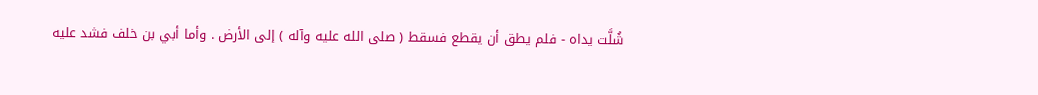شُلَّت يداه - فلم يطق أن يقطع فسقط ( صلى الله عليه وآله ) إلى الأرض . وأما أبي بن خلف فشد عليه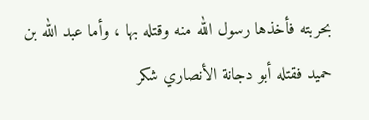بحربته فأخذها رسول الله منه وقتله بها ، وأما عبد الله بن حميد فقتله أبو دجانة الأنصاري شكر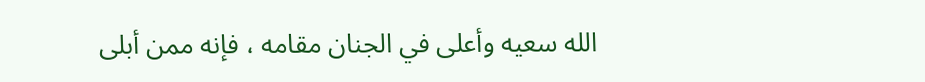الله سعيه وأعلى في الجنان مقامه ، فإنه ممن أبلى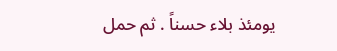يومئذ بلاء حسناً . ثم حمل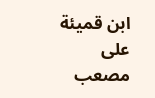ابن قميئة على مصعب